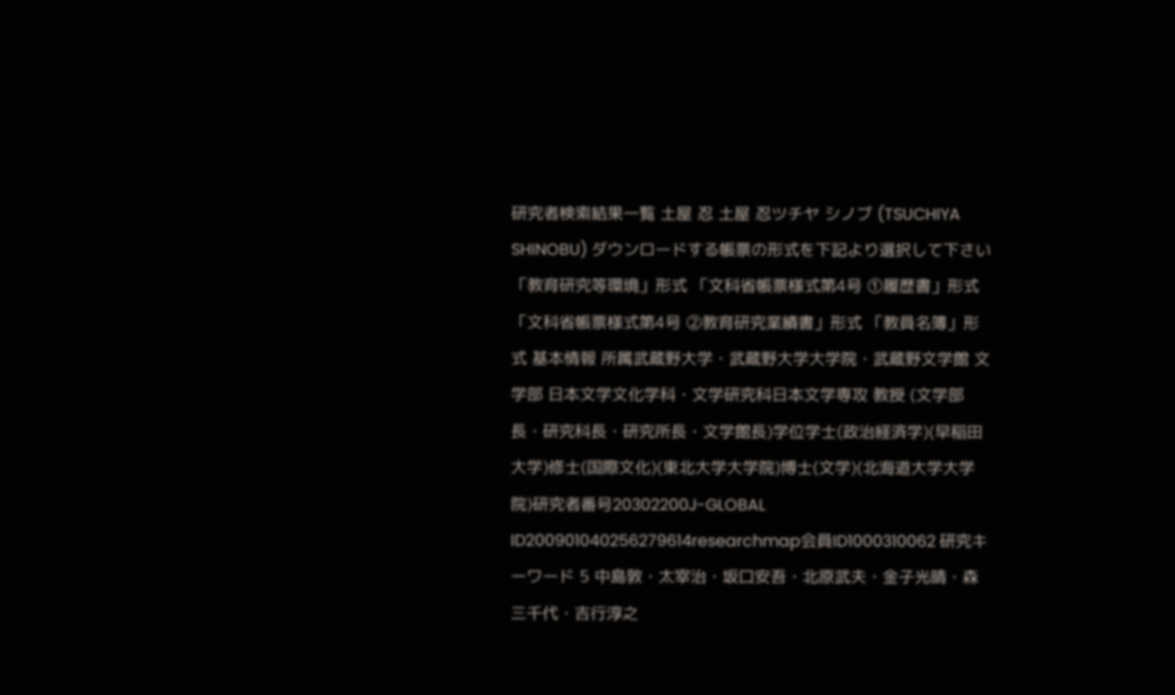研究者検索結果一覧 土屋 忍 土屋 忍ツチヤ シノブ (TSUCHIYA SHINOBU) ダウンロードする帳票の形式を下記より選択して下さい 「教育研究等環境」形式 「文科省帳票様式第4号 ①履歴書」形式 「文科省帳票様式第4号 ②教育研究業績書」形式 「教員名簿」形式 基本情報 所属武蔵野大学・武蔵野大学大学院・武蔵野文学館 文学部 日本文学文化学科・文学研究科日本文学専攻 教授 (文学部長・研究科長・研究所長・文学館長)学位学士(政治経済学)(早稲田大学)修士(国際文化)(東北大学大学院)博士(文学)(北海道大学大学院)研究者番号20302200J-GLOBAL ID200901040256279614researchmap会員ID1000310062 研究キーワード 5 中島敦・太宰治・坂口安吾・北原武夫・金子光晴・森三千代・吉行淳之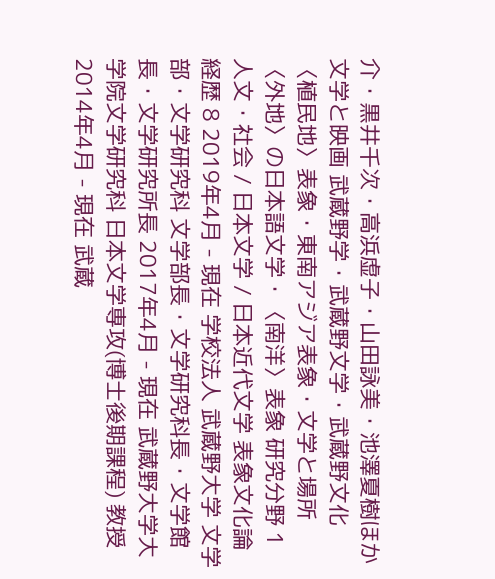介・黒井千次・高浜虚子・山田詠美・池澤夏樹ほか 文学と映画 武蔵野学・武蔵野文学・武蔵野文化 〈植民地〉表象・東南アジア表象・文学と場所 〈外地〉の日本語文学・〈南洋〉表象 研究分野 1 人文・社会 / 日本文学 / 日本近代文学 表象文化論 経歴 8 2019年4月 - 現在 学校法人 武蔵野大学 文学部・文学研究科 文学部長・文学研究科長・文学館長・文学研究所長 2017年4月 - 現在 武蔵野大学大学院文学研究科 日本文学専攻(博士後期課程) 教授 2014年4月 - 現在 武蔵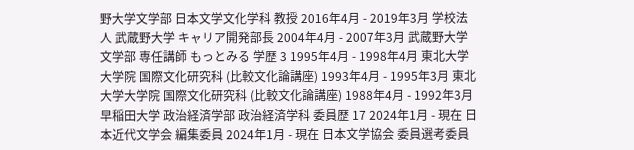野大学文学部 日本文学文化学科 教授 2016年4月 - 2019年3月 学校法人 武蔵野大学 キャリア開発部長 2004年4月 - 2007年3月 武蔵野大学 文学部 専任講師 もっとみる 学歴 3 1995年4月 - 1998年4月 東北大学大学院 国際文化研究科 (比較文化論講座) 1993年4月 - 1995年3月 東北大学大学院 国際文化研究科 (比較文化論講座) 1988年4月 - 1992年3月 早稲田大学 政治経済学部 政治経済学科 委員歴 17 2024年1月 - 現在 日本近代文学会 編集委員 2024年1月 - 現在 日本文学協会 委員選考委員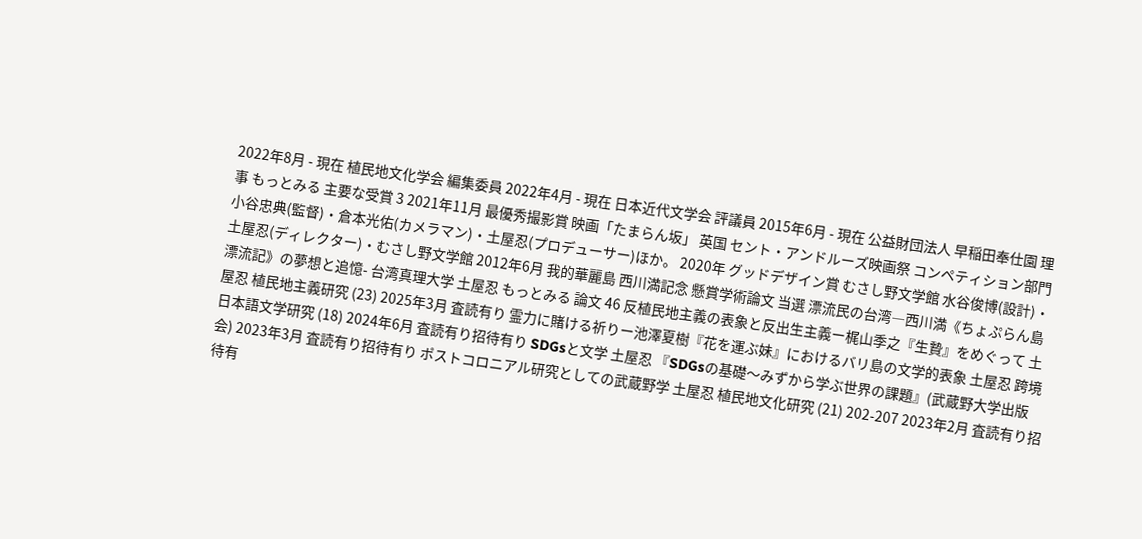2022年8月 - 現在 植民地文化学会 編集委員 2022年4月 - 現在 日本近代文学会 評議員 2015年6月 - 現在 公益財団法人 早稲田奉仕園 理事 もっとみる 主要な受賞 3 2021年11月 最優秀撮影賞 映画「たまらん坂」 英国 セント・アンドルーズ映画祭 コンペティション部門 小谷忠典(監督)・倉本光佑(カメラマン)・土屋忍(プロデューサー)ほか。 2020年 グッドデザイン賞 むさし野文学館 水谷俊博(設計)・土屋忍(ディレクター)・むさし野文学館 2012年6月 我的華麗島 西川満記念 懸賞学術論文 当選 漂流民の台湾―西川満《ちょぷらん島漂流記》の夢想と追憶- 台湾真理大学 土屋忍 もっとみる 論文 46 反植民地主義の表象と反出生主義ー梶山季之『生贄』をめぐって 土屋忍 植民地主義研究 (23) 2025年3月 査読有り 霊力に賭ける祈りー池澤夏樹『花を運ぶ妹』におけるバリ島の文学的表象 土屋忍 跨境 日本語文学研究 (18) 2024年6月 査読有り招待有り SDGsと文学 土屋忍 『SDGsの基礎〜みずから学ぶ世界の課題』(武蔵野大学出版会) 2023年3月 査読有り招待有り ポストコロニアル研究としての武蔵野学 土屋忍 植民地文化研究 (21) 202-207 2023年2月 査読有り招待有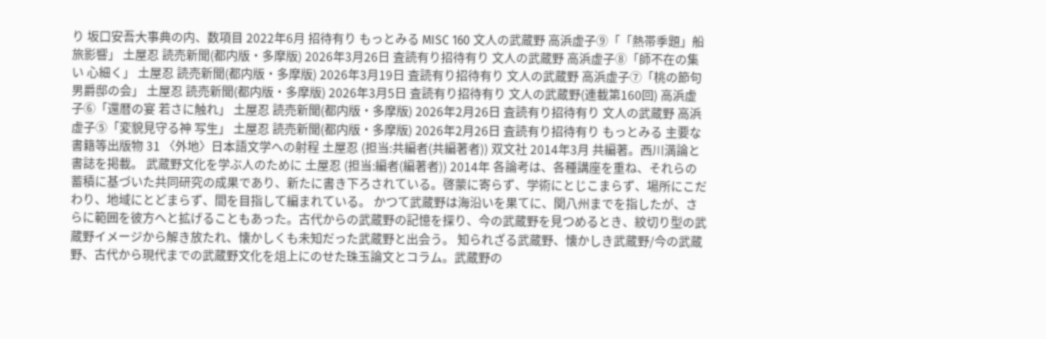り 坂口安吾大事典の内、数項目 2022年6月 招待有り もっとみる MISC 160 文人の武蔵野 高浜虚子⑨「「熱帯季題」船旅影響」 土屋忍 読売新聞(都内版・多摩版) 2026年3月26日 査読有り招待有り 文人の武蔵野 高浜虚子⑧「師不在の集い 心細く」 土屋忍 読売新聞(都内版・多摩版) 2026年3月19日 査読有り招待有り 文人の武蔵野 高浜虚子⑦「桃の節句 男爵邸の会」 土屋忍 読売新聞(都内版・多摩版) 2026年3月5日 査読有り招待有り 文人の武蔵野(連載第160回) 高浜虚子⑥「還暦の宴 若さに触れ」 土屋忍 読売新聞(都内版・多摩版) 2026年2月26日 査読有り招待有り 文人の武蔵野 高浜虚子⑤「変貌見守る神 写生」 土屋忍 読売新聞(都内版・多摩版) 2026年2月26日 査読有り招待有り もっとみる 主要な書籍等出版物 31 〈外地〉日本語文学への射程 土屋忍 (担当:共編者(共編著者)) 双文社 2014年3月 共編著。西川満論と書誌を掲載。 武蔵野文化を学ぶ人のために 土屋忍 (担当:編者(編著者)) 2014年 各論考は、各種講座を重ね、それらの蓄積に基づいた共同研究の成果であり、新たに書き下ろされている。啓蒙に寄らず、学術にとじこまらず、場所にこだわり、地域にとどまらず、間を目指して編まれている。 かつて武蔵野は海沿いを果てに、関八州までを指したが、さらに範囲を彼方へと拡げることもあった。古代からの武蔵野の記憶を探り、今の武蔵野を見つめるとき、紋切り型の武蔵野イメージから解き放たれ、懐かしくも未知だった武蔵野と出会う。 知られざる武蔵野、懐かしき武蔵野/今の武蔵野、古代から現代までの武蔵野文化を俎上にのせた珠玉論文とコラム。武蔵野の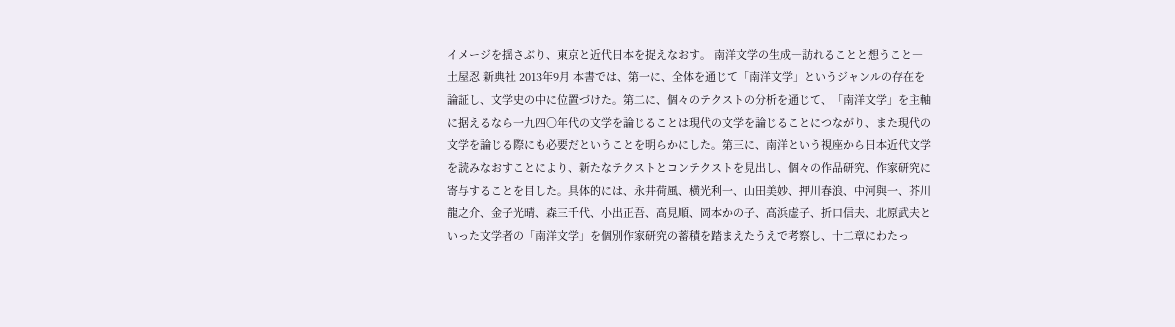イメージを揺さぶり、東京と近代日本を捉えなおす。 南洋文学の生成―訪れることと想うこと― 土屋忍 新典社 2013年9月 本書では、第一に、全体を通じて「南洋文学」というジャンルの存在を論証し、文学史の中に位置づけた。第二に、個々のテクストの分析を通じて、「南洋文学」を主軸に据えるなら一九四〇年代の文学を論じることは現代の文学を論じることにつながり、また現代の文学を論じる際にも必要だということを明らかにした。第三に、南洋という視座から日本近代文学を読みなおすことにより、新たなテクストとコンテクストを見出し、個々の作品研究、作家研究に寄与することを目した。具体的には、永井荷風、横光利一、山田美妙、押川春浪、中河與一、芥川龍之介、金子光晴、森三千代、小出正吾、高見順、岡本かの子、高浜虚子、折口信夫、北原武夫といった文学者の「南洋文学」を個別作家研究の蓄積を踏まえたうえで考察し、十二章にわたっ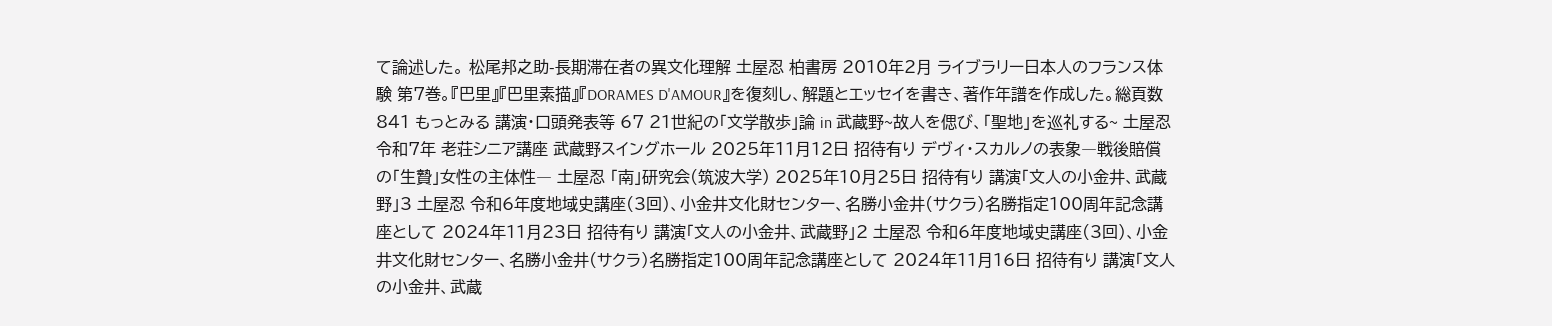て論述した。 松尾邦之助-長期滞在者の異文化理解 土屋忍 柏書房 2010年2月 ライブラリー日本人のフランス体験 第7巻。『巴里』『巴里素描』『DORAMES D'AMOUR』を復刻し、解題とエッセイを書き、著作年譜を作成した。総頁数841 もっとみる 講演・口頭発表等 67 21世紀の「文学散歩」論 in 武蔵野~故人を偲び、「聖地」を巡礼する~ 土屋忍 令和7年 老荘シニア講座 武蔵野スイングホール 2025年11月12日 招待有り デヴィ・スカルノの表象―戦後賠償の「生贄」女性の主体性― 土屋忍 「南」研究会(筑波大学) 2025年10月25日 招待有り 講演「文人の小金井、武蔵野」3 土屋忍 令和6年度地域史講座(3回)、小金井文化財センター、名勝小金井(サクラ)名勝指定100周年記念講座として 2024年11月23日 招待有り 講演「文人の小金井、武蔵野」2 土屋忍 令和6年度地域史講座(3回)、小金井文化財センター、名勝小金井(サクラ)名勝指定100周年記念講座として 2024年11月16日 招待有り 講演「文人の小金井、武蔵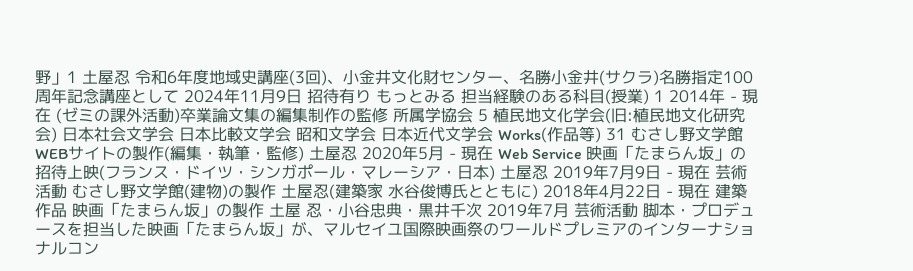野」1 土屋忍 令和6年度地域史講座(3回)、小金井文化財センター、名勝小金井(サクラ)名勝指定100周年記念講座として 2024年11月9日 招待有り もっとみる 担当経験のある科目(授業) 1 2014年 - 現在 (ゼミの課外活動)卒業論文集の編集制作の監修 所属学協会 5 植民地文化学会(旧:植民地文化研究会) 日本社会文学会 日本比較文学会 昭和文学会 日本近代文学会 Works(作品等) 31 むさし野文学館WEBサイトの製作(編集・執筆・監修) 土屋忍 2020年5月 - 現在 Web Service 映画「たまらん坂」の招待上映(フランス・ドイツ・シンガポール・マレーシア・日本) 土屋忍 2019年7月9日 - 現在 芸術活動 むさし野文学館(建物)の製作 土屋忍(建築家 水谷俊博氏とともに) 2018年4月22日 - 現在 建築作品 映画「たまらん坂」の製作 土屋 忍・小谷忠典・黒井千次 2019年7月 芸術活動 脚本・プロデュースを担当した映画「たまらん坂」が、マルセイユ国際映画祭のワールドプレミアのインターナショナルコン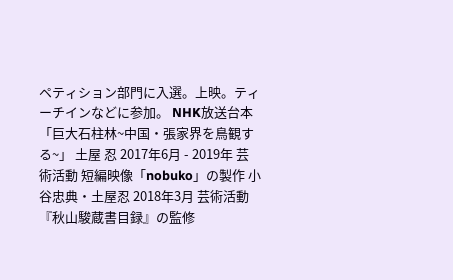ペティション部門に入選。上映。ティーチインなどに参加。 NHK放送台本「巨大石柱林~中国・張家界を鳥観する~」 土屋 忍 2017年6月 - 2019年 芸術活動 短編映像「nobuko」の製作 小谷忠典・土屋忍 2018年3月 芸術活動 『秋山駿蔵書目録』の監修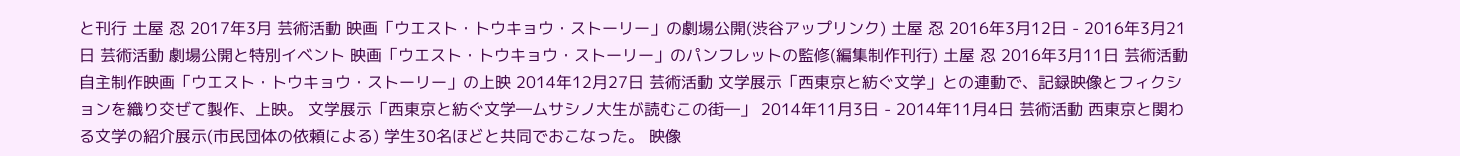と刊行 土屋 忍 2017年3月 芸術活動 映画「ウエスト・トウキョウ・ストーリー」の劇場公開(渋谷アップリンク) 土屋 忍 2016年3月12日 - 2016年3月21日 芸術活動 劇場公開と特別イベント 映画「ウエスト・トウキョウ・ストーリー」のパンフレットの監修(編集制作刊行) 土屋 忍 2016年3月11日 芸術活動 自主制作映画「ウエスト・トウキョウ・ストーリー」の上映 2014年12月27日 芸術活動 文学展示「西東京と紡ぐ文学」との連動で、記録映像とフィクションを織り交ぜて製作、上映。 文学展示「西東京と紡ぐ文学―ムサシノ大生が読むこの街―」 2014年11月3日 - 2014年11月4日 芸術活動 西東京と関わる文学の紹介展示(市民団体の依頼による) 学生30名ほどと共同でおこなった。 映像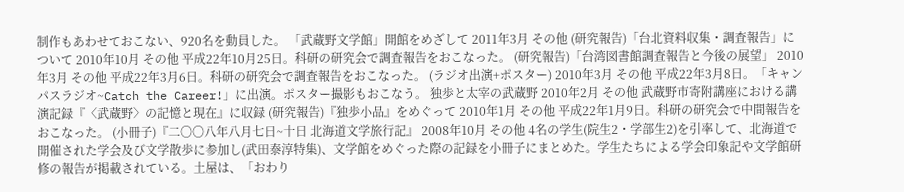制作もあわせておこない、920名を動員した。 「武蔵野文学館」開館をめざして 2011年3月 その他 (研究報告)「台北資料収集・調査報告」について 2010年10月 その他 平成22年10月25日。科研の研究会で調査報告をおこなった。 (研究報告)「台湾図書館調査報告と今後の展望」 2010年3月 その他 平成22年3月6日。科研の研究会で調査報告をおこなった。 (ラジオ出演+ポスター) 2010年3月 その他 平成22年3月8日。「キャンパスラジオ~Catch the Career!」に出演。ポスター撮影もおこなう。 独歩と太宰の武蔵野 2010年2月 その他 武蔵野市寄附講座における講演記録『〈武蔵野〉の記憶と現在』に収録 (研究報告)『独歩小品』をめぐって 2010年1月 その他 平成22年1月9日。科研の研究会で中間報告をおこなった。 (小冊子)『二〇〇八年八月七日~十日 北海道文学旅行記』 2008年10月 その他 4名の学生(院生2・学部生2)を引率して、北海道で開催された学会及び文学散歩に参加し(武田泰淳特集)、文学館をめぐった際の記録を小冊子にまとめた。学生たちによる学会印象記や文学館研修の報告が掲載されている。土屋は、「おわり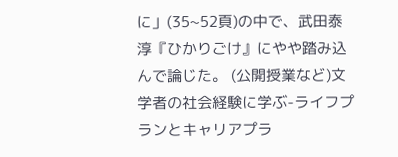に」(35~52頁)の中で、武田泰淳『ひかりごけ』にやや踏み込んで論じた。 (公開授業など)文学者の社会経験に学ぶ-ライフプランとキャリアプラ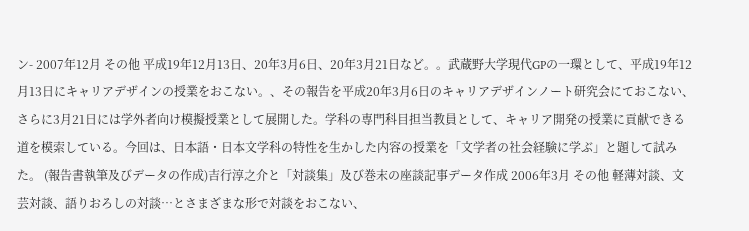ン- 2007年12月 その他 平成19年12月13日、20年3月6日、20年3月21日など。。武蔵野大学現代GPの一環として、平成19年12月13日にキャリアデザインの授業をおこない。、その報告を平成20年3月6日のキャリアデザインノート研究会にておこない、さらに3月21日には学外者向け模擬授業として展開した。学科の専門科目担当教員として、キャリア開発の授業に貢献できる道を模索している。今回は、日本語・日本文学科の特性を生かした内容の授業を「文学者の社会経験に学ぶ」と題して試みた。 (報告書執筆及びデータの作成)吉行淳之介と「対談集」及び巻末の座談記事データ作成 2006年3月 その他 軽薄対談、文芸対談、語りおろしの対談…とさまざまな形で対談をおこない、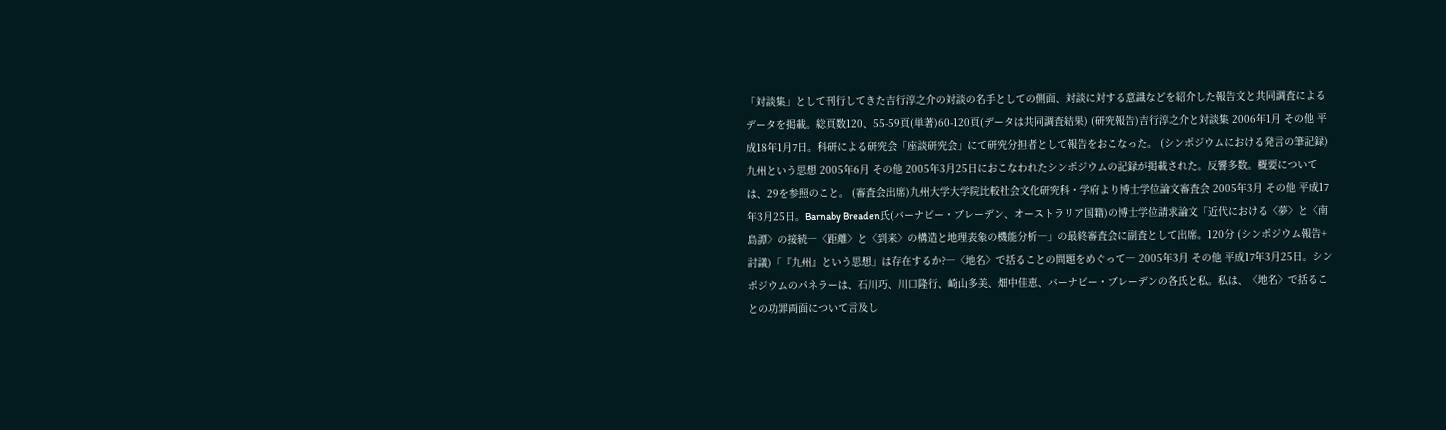「対談集」として刊行してきた吉行淳之介の対談の名手としての側面、対談に対する意識などを紹介した報告文と共同調査によるデータを掲載。総頁数120、55-59頁(単著)60-120頁(データは共同調査結果) (研究報告)吉行淳之介と対談集 2006年1月 その他 平成18年1月7日。科研による研究会「座談研究会」にて研究分担者として報告をおこなった。 (シンポジウムにおける発言の筆記録)九州という思想 2005年6月 その他 2005年3月25日におこなわれたシンポジウムの記録が掲載された。反響多数。概要については、29を参照のこと。 (審査会出席)九州大学大学院比較社会文化研究科・学府より博士学位論文審査会 2005年3月 その他 平成17年3月25日。Barnaby Breaden氏(バーナビー・ブレーデン、オーストラリア国籍)の博士学位請求論文「近代における〈夢〉と〈南島譚〉の接続―〈距離〉と〈到来〉の構造と地理表象の機能分析―」の最終審査会に副査として出席。120分 (シンポジウム報告+討議)「『九州』という思想」は存在するか?―〈地名〉で括ることの問題をめぐって― 2005年3月 その他 平成17年3月25日。シンポジウムのパネラーは、石川巧、川口隆行、崎山多美、畑中佳恵、バーナビー・ブレーデンの各氏と私。私は、〈地名〉で括ることの功罪両面について言及し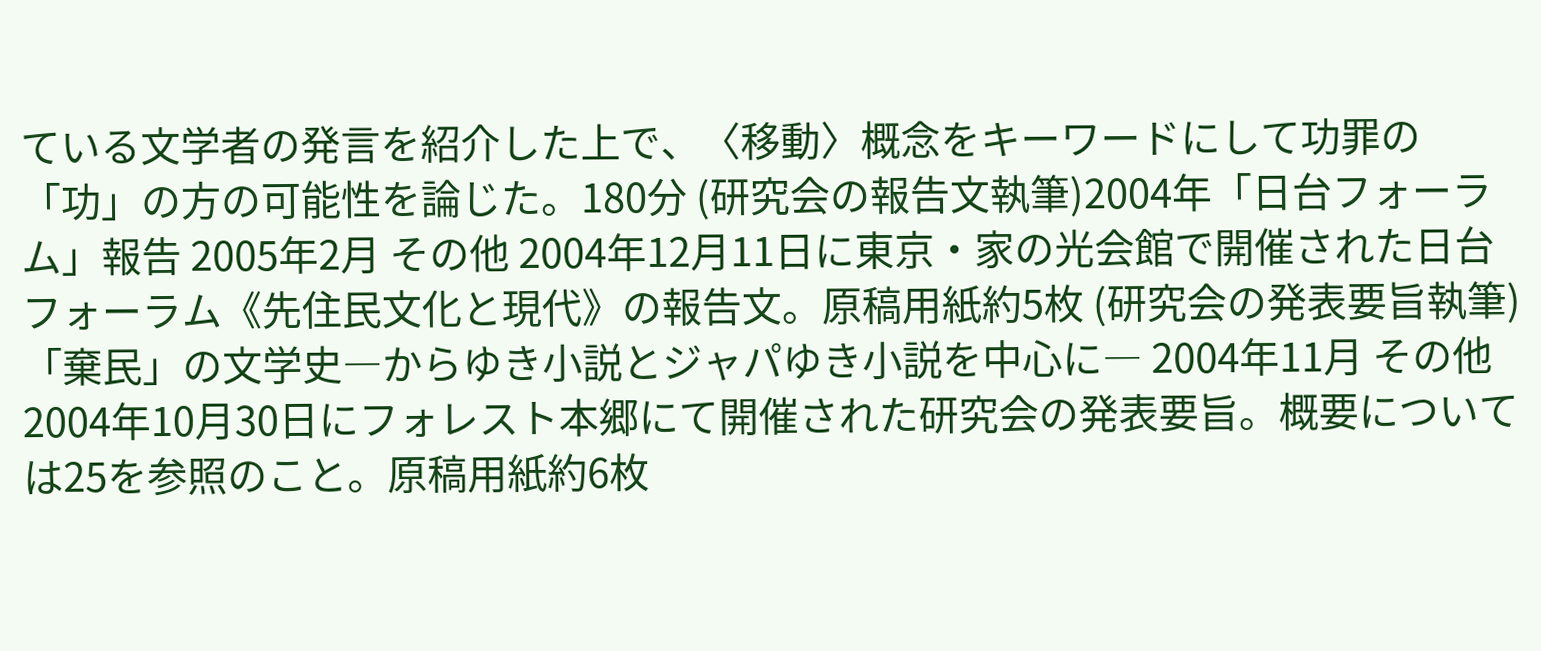ている文学者の発言を紹介した上で、〈移動〉概念をキーワードにして功罪の「功」の方の可能性を論じた。180分 (研究会の報告文執筆)2004年「日台フォーラム」報告 2005年2月 その他 2004年12月11日に東京・家の光会館で開催された日台フォーラム《先住民文化と現代》の報告文。原稿用紙約5枚 (研究会の発表要旨執筆)「棄民」の文学史―からゆき小説とジャパゆき小説を中心に― 2004年11月 その他 2004年10月30日にフォレスト本郷にて開催された研究会の発表要旨。概要については25を参照のこと。原稿用紙約6枚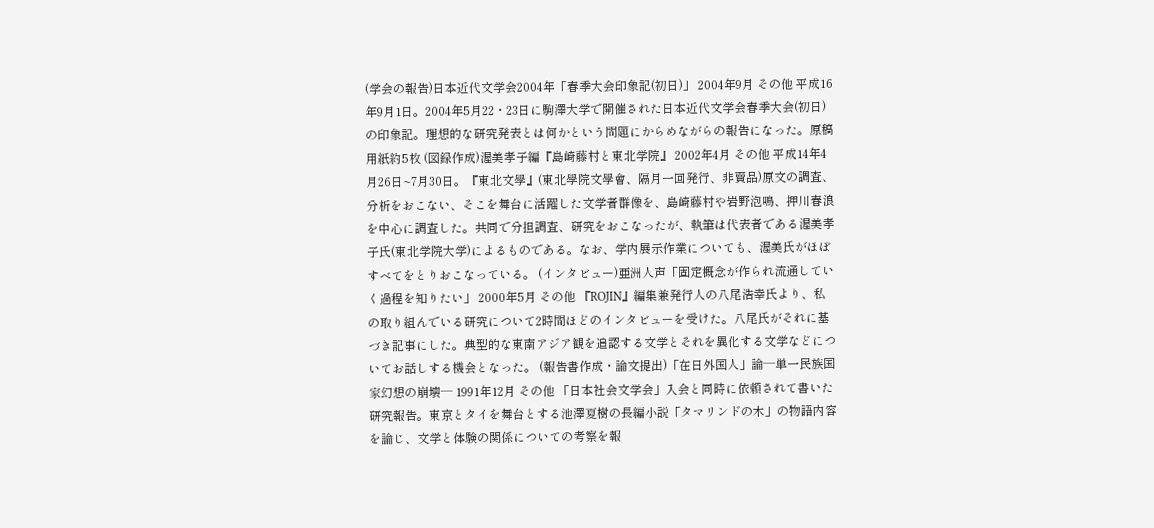(学会の報告)日本近代文学会2004年「春季大会印象記(初日)」 2004年9月 その他 平成16年9月1日。2004年5月22・23日に駒澤大学で開催された日本近代文学会春季大会(初日)の印象記。理想的な研究発表とは何かという問題にからめながらの報告になった。原稿用紙約5枚 (図録作成)渥美孝子編『島崎藤村と東北学院』 2002年4月 その他 平成14年4月26日~7月30日。『東北文學』(東北學院文學會、隔月一回発行、非賣品)原文の調査、分析をおこない、そこを舞台に活躍した文学者群像を、島崎藤村や岩野泡鳴、押川春浪を中心に調査した。共同で分担調査、研究をおこなったが、執筆は代表者である渥美孝子氏(東北学院大学)によるものである。なお、学内展示作業についても、渥美氏がほぼすべてをとりおこなっている。 (インタビュー)亜洲人声「固定概念が作られ流通していく過程を知りたい」 2000年5月 その他 『ROJIN』編集兼発行人の八尾浩幸氏より、私の取り組んでいる研究について2時間ほどのインタビューを受けた。八尾氏がそれに基づき記事にした。典型的な東南アジア観を追認する文学とそれを異化する文学などについてお話しする機会となった。 (報告書作成・論文提出)「在日外国人」論─単一民族国家幻想の崩壊─ 1991年12月 その他 「日本社会文学会」入会と同時に依頼されて書いた研究報告。東京とタイを舞台とする池澤夏樹の長編小説「タマリンドの木」の物語内容を論じ、文学と体験の関係についての考察を報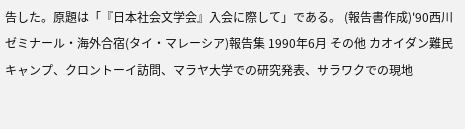告した。原題は「『日本社会文学会』入会に際して」である。 (報告書作成)'90西川ゼミナール・海外合宿(タイ・マレーシア)報告集 1990年6月 その他 カオイダン難民キャンプ、クロントーイ訪問、マラヤ大学での研究発表、サラワクでの現地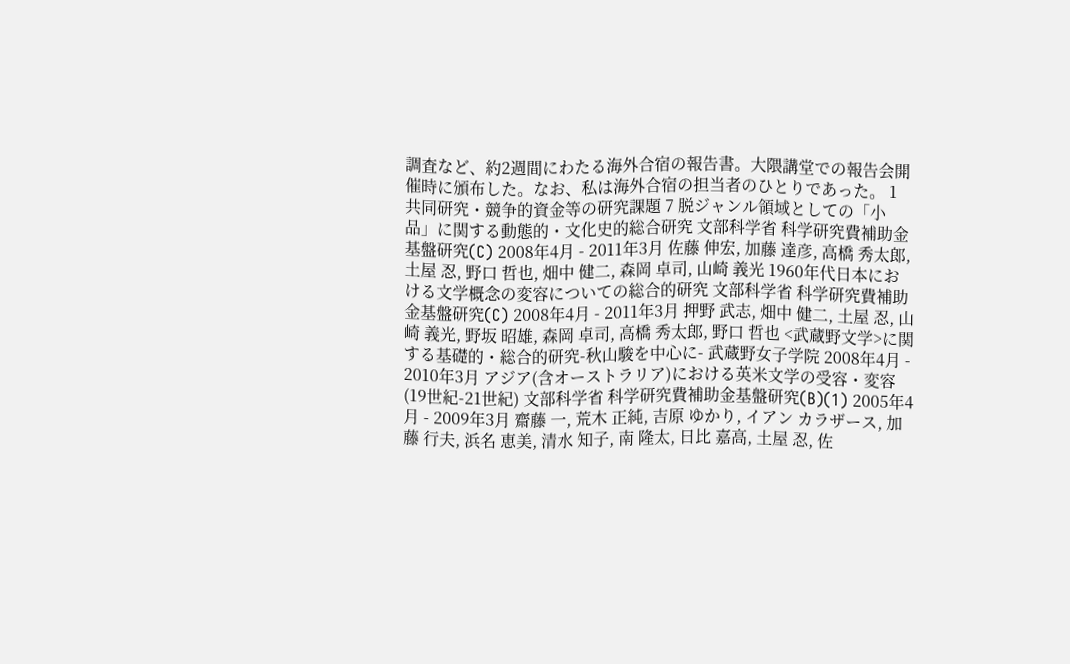調査など、約2週間にわたる海外合宿の報告書。大隈講堂での報告会開催時に頒布した。なお、私は海外合宿の担当者のひとりであった。 1 共同研究・競争的資金等の研究課題 7 脱ジャンル領域としての「小品」に関する動態的・文化史的総合研究 文部科学省 科学研究費補助金基盤研究(C) 2008年4月 - 2011年3月 佐藤 伸宏, 加藤 達彦, 高橋 秀太郎, 土屋 忍, 野口 哲也, 畑中 健二, 森岡 卓司, 山崎 義光 1960年代日本における文学概念の変容についての総合的研究 文部科学省 科学研究費補助金基盤研究(C) 2008年4月 - 2011年3月 押野 武志, 畑中 健二, 土屋 忍, 山崎 義光, 野坂 昭雄, 森岡 卓司, 高橋 秀太郎, 野口 哲也 <武蔵野文学>に関する基礎的・総合的研究-秋山駿を中心に- 武蔵野女子学院 2008年4月 - 2010年3月 アジア(含オーストラリア)における英米文学の受容・変容(19世紀-21世紀) 文部科学省 科学研究費補助金基盤研究(B)(1) 2005年4月 - 2009年3月 齋藤 一, 荒木 正純, 吉原 ゆかり, イアン カラザース, 加藤 行夫, 浜名 恵美, 清水 知子, 南 隆太, 日比 嘉高, 土屋 忍, 佐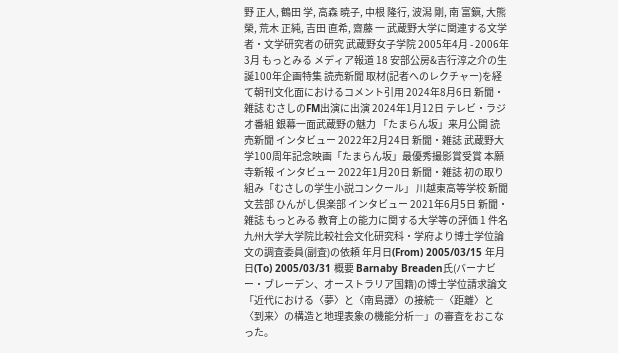野 正人, 鶴田 学, 高森 暁子, 中根 隆行, 波潟 剛, 南 富鎭, 大熊 榮, 荒木 正純, 吉田 直希, 齋藤 一 武蔵野大学に関連する文学者・文学研究者の研究 武蔵野女子学院 2005年4月 - 2006年3月 もっとみる メディア報道 18 安部公房&吉行淳之介の生誕100年企画特集 読売新聞 取材(記者へのレクチャー)を経て朝刊文化面におけるコメント引用 2024年8月6日 新聞・雑誌 むさしのFM出演に出演 2024年1月12日 テレビ・ラジオ番組 銀幕一面武蔵野の魅力 「たまらん坂」来月公開 読売新聞 インタビュー 2022年2月24日 新聞・雑誌 武蔵野大学100周年記念映画「たまらん坂」最優秀撮影賞受賞 本願寺新報 インタビュー 2022年1月20日 新聞・雑誌 初の取り組み「むさしの学生小説コンクール」 川越東高等学校 新聞文芸部 ひんがし倶楽部 インタビュー 2021年6月5日 新聞・雑誌 もっとみる 教育上の能力に関する大学等の評価 1 件名 九州大学大学院比較社会文化研究科・学府より博士学位論文の調査委員(副査)の依頼 年月日(From) 2005/03/15 年月日(To) 2005/03/31 概要 Barnaby Breaden氏(バーナビー・ブレーデン、オーストラリア国籍)の博士学位請求論文「近代における〈夢〉と〈南島譚〉の接続―〈距離〉と〈到来〉の構造と地理表象の機能分析―」の審査をおこなった。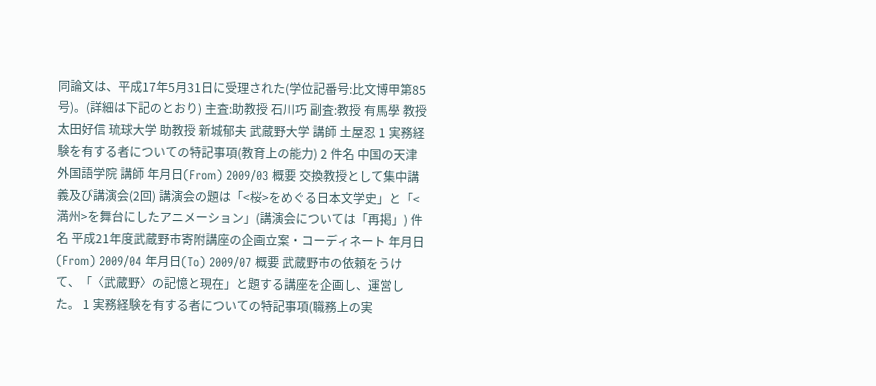同論文は、平成17年5月31日に受理された(学位記番号:比文博甲第85号)。(詳細は下記のとおり) 主査:助教授 石川巧 副査:教授 有馬學 教授 太田好信 琉球大学 助教授 新城郁夫 武蔵野大学 講師 土屋忍 1 実務経験を有する者についての特記事項(教育上の能力) 2 件名 中国の天津外国語学院 講師 年月日(From) 2009/03 概要 交換教授として集中講義及び講演会(2回) 講演会の題は「<桜>をめぐる日本文学史」と「<満州>を舞台にしたアニメーション」(講演会については「再掲」) 件名 平成21年度武蔵野市寄附講座の企画立案・コーディネート 年月日(From) 2009/04 年月日(To) 2009/07 概要 武蔵野市の依頼をうけて、「〈武蔵野〉の記憶と現在」と題する講座を企画し、運営した。 1 実務経験を有する者についての特記事項(職務上の実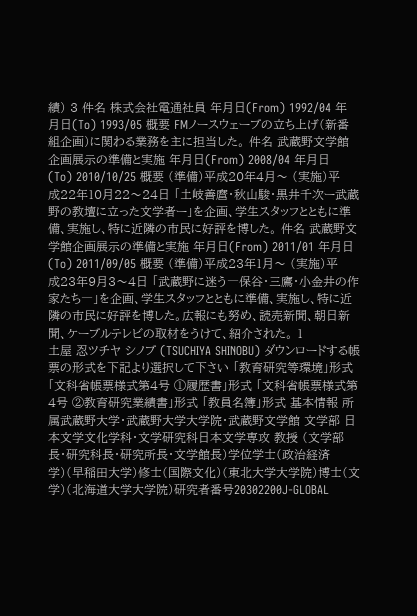績) 3 件名 株式会社電通社員 年月日(From) 1992/04 年月日(To) 1993/05 概要 FMノースウェーブの立ち上げ(新番組企画)に関わる業務を主に担当した。 件名 武蔵野文学館企画展示の準備と実施 年月日(From) 2008/04 年月日(To) 2010/10/25 概要 (準備)平成20年4月〜 (実施)平成22年10月22〜24日 「土岐善麿・秋山駿・黒井千次ー武蔵野の教壇に立った文学者ー」を企画、学生スタッフとともに準備、実施し、特に近隣の市民に好評を博した。 件名 武蔵野文学館企画展示の準備と実施 年月日(From) 2011/01 年月日(To) 2011/09/05 概要 (準備)平成23年1月〜 (実施)平成23年9月3〜4日 「武蔵野に迷う―保谷・三鷹・小金井の作家たち―」を企画、学生スタッフとともに準備、実施し、特に近隣の市民に好評を博した。広報にも努め、読売新聞、朝日新聞、ケーブルテレビの取材をうけて、紹介された。 1
土屋 忍ツチヤ シノブ (TSUCHIYA SHINOBU) ダウンロードする帳票の形式を下記より選択して下さい 「教育研究等環境」形式 「文科省帳票様式第4号 ①履歴書」形式 「文科省帳票様式第4号 ②教育研究業績書」形式 「教員名簿」形式 基本情報 所属武蔵野大学・武蔵野大学大学院・武蔵野文学館 文学部 日本文学文化学科・文学研究科日本文学専攻 教授 (文学部長・研究科長・研究所長・文学館長)学位学士(政治経済学)(早稲田大学)修士(国際文化)(東北大学大学院)博士(文学)(北海道大学大学院)研究者番号20302200J-GLOBAL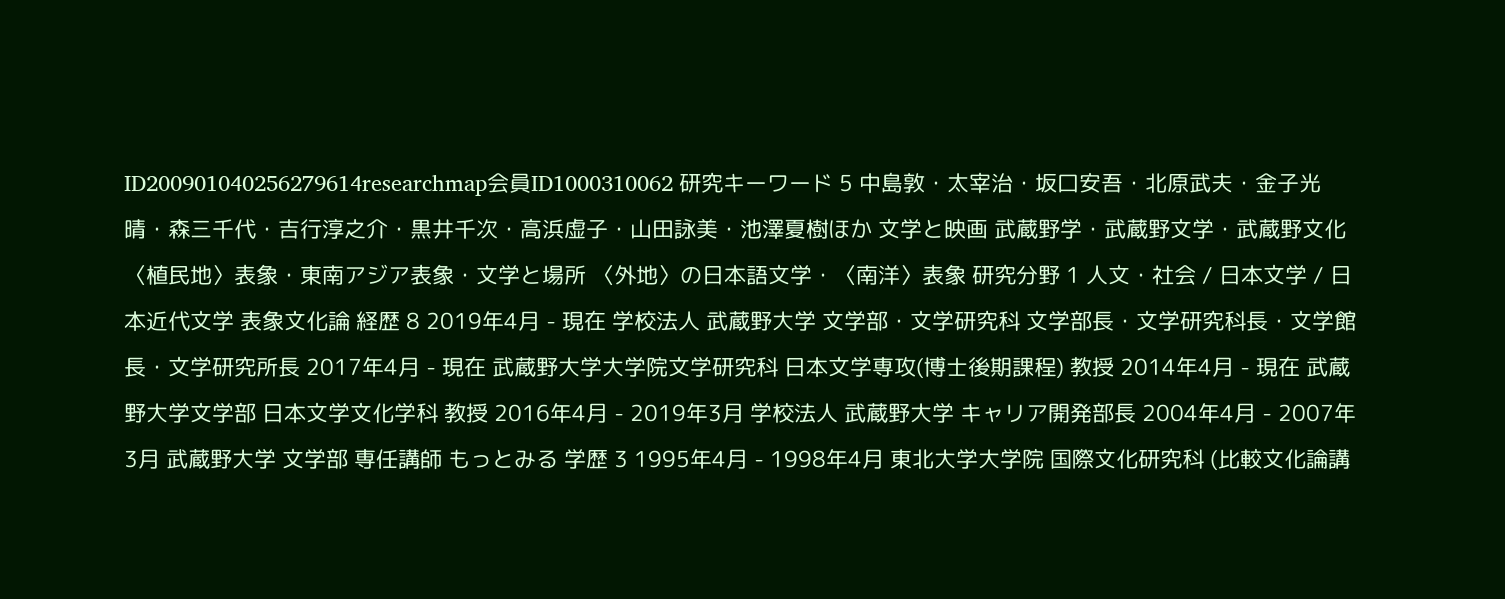ID200901040256279614researchmap会員ID1000310062 研究キーワード 5 中島敦・太宰治・坂口安吾・北原武夫・金子光晴・森三千代・吉行淳之介・黒井千次・高浜虚子・山田詠美・池澤夏樹ほか 文学と映画 武蔵野学・武蔵野文学・武蔵野文化 〈植民地〉表象・東南アジア表象・文学と場所 〈外地〉の日本語文学・〈南洋〉表象 研究分野 1 人文・社会 / 日本文学 / 日本近代文学 表象文化論 経歴 8 2019年4月 - 現在 学校法人 武蔵野大学 文学部・文学研究科 文学部長・文学研究科長・文学館長・文学研究所長 2017年4月 - 現在 武蔵野大学大学院文学研究科 日本文学専攻(博士後期課程) 教授 2014年4月 - 現在 武蔵野大学文学部 日本文学文化学科 教授 2016年4月 - 2019年3月 学校法人 武蔵野大学 キャリア開発部長 2004年4月 - 2007年3月 武蔵野大学 文学部 専任講師 もっとみる 学歴 3 1995年4月 - 1998年4月 東北大学大学院 国際文化研究科 (比較文化論講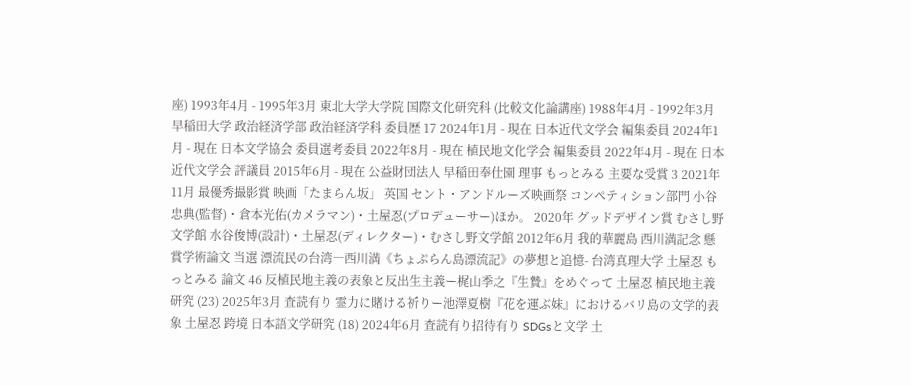座) 1993年4月 - 1995年3月 東北大学大学院 国際文化研究科 (比較文化論講座) 1988年4月 - 1992年3月 早稲田大学 政治経済学部 政治経済学科 委員歴 17 2024年1月 - 現在 日本近代文学会 編集委員 2024年1月 - 現在 日本文学協会 委員選考委員 2022年8月 - 現在 植民地文化学会 編集委員 2022年4月 - 現在 日本近代文学会 評議員 2015年6月 - 現在 公益財団法人 早稲田奉仕園 理事 もっとみる 主要な受賞 3 2021年11月 最優秀撮影賞 映画「たまらん坂」 英国 セント・アンドルーズ映画祭 コンペティション部門 小谷忠典(監督)・倉本光佑(カメラマン)・土屋忍(プロデューサー)ほか。 2020年 グッドデザイン賞 むさし野文学館 水谷俊博(設計)・土屋忍(ディレクター)・むさし野文学館 2012年6月 我的華麗島 西川満記念 懸賞学術論文 当選 漂流民の台湾―西川満《ちょぷらん島漂流記》の夢想と追憶- 台湾真理大学 土屋忍 もっとみる 論文 46 反植民地主義の表象と反出生主義ー梶山季之『生贄』をめぐって 土屋忍 植民地主義研究 (23) 2025年3月 査読有り 霊力に賭ける祈りー池澤夏樹『花を運ぶ妹』におけるバリ島の文学的表象 土屋忍 跨境 日本語文学研究 (18) 2024年6月 査読有り招待有り SDGsと文学 土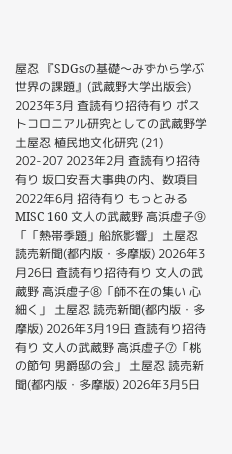屋忍 『SDGsの基礎〜みずから学ぶ世界の課題』(武蔵野大学出版会) 2023年3月 査読有り招待有り ポストコロニアル研究としての武蔵野学 土屋忍 植民地文化研究 (21) 202-207 2023年2月 査読有り招待有り 坂口安吾大事典の内、数項目 2022年6月 招待有り もっとみる MISC 160 文人の武蔵野 高浜虚子⑨「「熱帯季題」船旅影響」 土屋忍 読売新聞(都内版・多摩版) 2026年3月26日 査読有り招待有り 文人の武蔵野 高浜虚子⑧「師不在の集い 心細く」 土屋忍 読売新聞(都内版・多摩版) 2026年3月19日 査読有り招待有り 文人の武蔵野 高浜虚子⑦「桃の節句 男爵邸の会」 土屋忍 読売新聞(都内版・多摩版) 2026年3月5日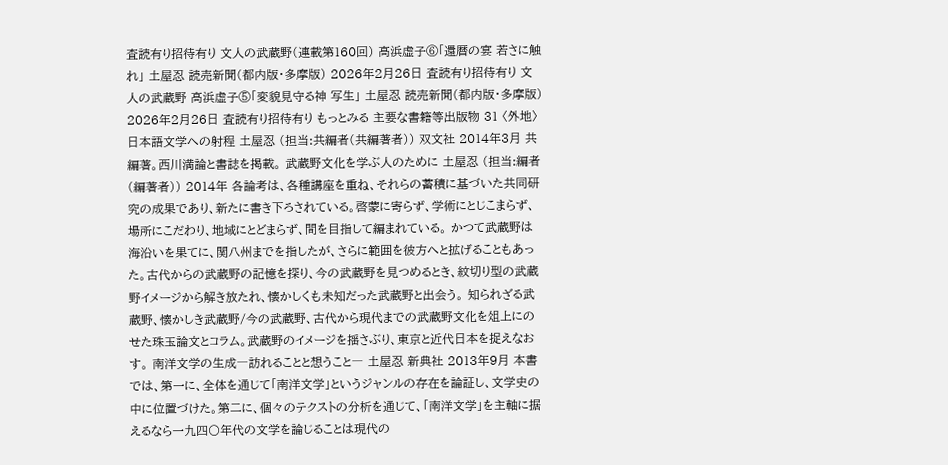査読有り招待有り 文人の武蔵野(連載第160回) 高浜虚子⑥「還暦の宴 若さに触れ」 土屋忍 読売新聞(都内版・多摩版) 2026年2月26日 査読有り招待有り 文人の武蔵野 高浜虚子⑤「変貌見守る神 写生」 土屋忍 読売新聞(都内版・多摩版) 2026年2月26日 査読有り招待有り もっとみる 主要な書籍等出版物 31 〈外地〉日本語文学への射程 土屋忍 (担当:共編者(共編著者)) 双文社 2014年3月 共編著。西川満論と書誌を掲載。 武蔵野文化を学ぶ人のために 土屋忍 (担当:編者(編著者)) 2014年 各論考は、各種講座を重ね、それらの蓄積に基づいた共同研究の成果であり、新たに書き下ろされている。啓蒙に寄らず、学術にとじこまらず、場所にこだわり、地域にとどまらず、間を目指して編まれている。 かつて武蔵野は海沿いを果てに、関八州までを指したが、さらに範囲を彼方へと拡げることもあった。古代からの武蔵野の記憶を探り、今の武蔵野を見つめるとき、紋切り型の武蔵野イメージから解き放たれ、懐かしくも未知だった武蔵野と出会う。 知られざる武蔵野、懐かしき武蔵野/今の武蔵野、古代から現代までの武蔵野文化を俎上にのせた珠玉論文とコラム。武蔵野のイメージを揺さぶり、東京と近代日本を捉えなおす。 南洋文学の生成―訪れることと想うこと― 土屋忍 新典社 2013年9月 本書では、第一に、全体を通じて「南洋文学」というジャンルの存在を論証し、文学史の中に位置づけた。第二に、個々のテクストの分析を通じて、「南洋文学」を主軸に据えるなら一九四〇年代の文学を論じることは現代の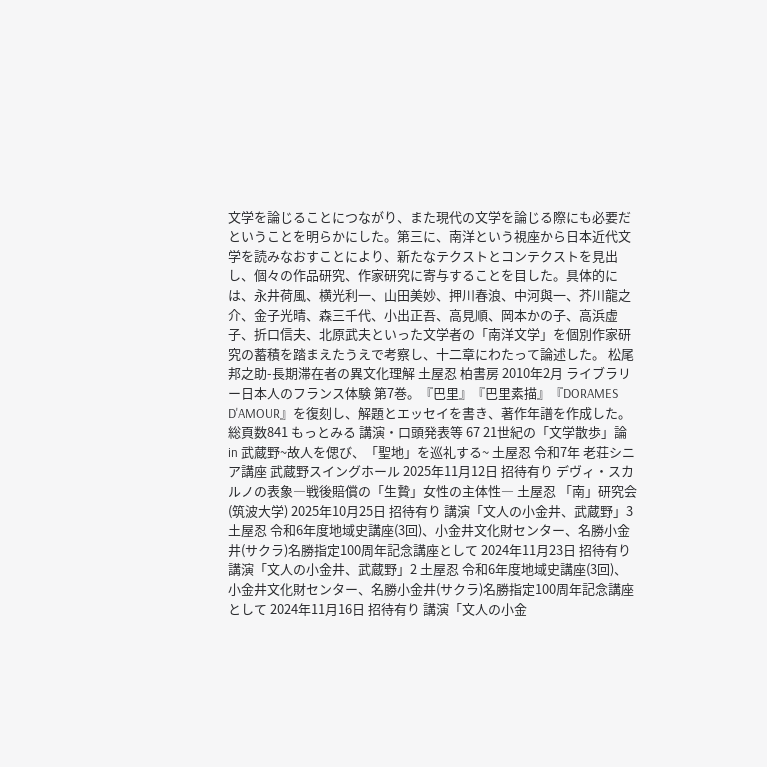文学を論じることにつながり、また現代の文学を論じる際にも必要だということを明らかにした。第三に、南洋という視座から日本近代文学を読みなおすことにより、新たなテクストとコンテクストを見出し、個々の作品研究、作家研究に寄与することを目した。具体的には、永井荷風、横光利一、山田美妙、押川春浪、中河與一、芥川龍之介、金子光晴、森三千代、小出正吾、高見順、岡本かの子、高浜虚子、折口信夫、北原武夫といった文学者の「南洋文学」を個別作家研究の蓄積を踏まえたうえで考察し、十二章にわたって論述した。 松尾邦之助-長期滞在者の異文化理解 土屋忍 柏書房 2010年2月 ライブラリー日本人のフランス体験 第7巻。『巴里』『巴里素描』『DORAMES D'AMOUR』を復刻し、解題とエッセイを書き、著作年譜を作成した。総頁数841 もっとみる 講演・口頭発表等 67 21世紀の「文学散歩」論 in 武蔵野~故人を偲び、「聖地」を巡礼する~ 土屋忍 令和7年 老荘シニア講座 武蔵野スイングホール 2025年11月12日 招待有り デヴィ・スカルノの表象―戦後賠償の「生贄」女性の主体性― 土屋忍 「南」研究会(筑波大学) 2025年10月25日 招待有り 講演「文人の小金井、武蔵野」3 土屋忍 令和6年度地域史講座(3回)、小金井文化財センター、名勝小金井(サクラ)名勝指定100周年記念講座として 2024年11月23日 招待有り 講演「文人の小金井、武蔵野」2 土屋忍 令和6年度地域史講座(3回)、小金井文化財センター、名勝小金井(サクラ)名勝指定100周年記念講座として 2024年11月16日 招待有り 講演「文人の小金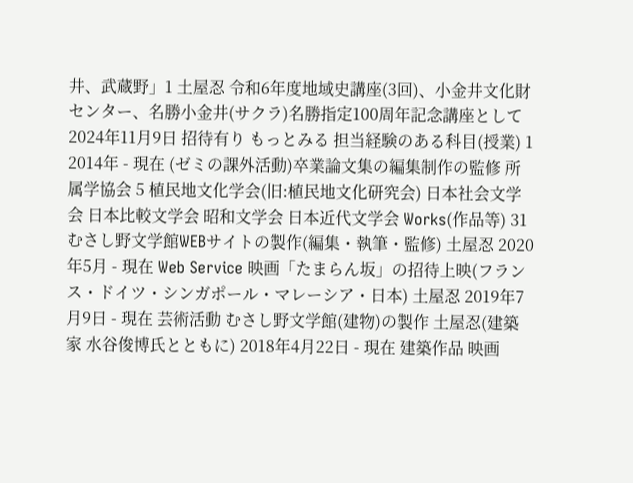井、武蔵野」1 土屋忍 令和6年度地域史講座(3回)、小金井文化財センター、名勝小金井(サクラ)名勝指定100周年記念講座として 2024年11月9日 招待有り もっとみる 担当経験のある科目(授業) 1 2014年 - 現在 (ゼミの課外活動)卒業論文集の編集制作の監修 所属学協会 5 植民地文化学会(旧:植民地文化研究会) 日本社会文学会 日本比較文学会 昭和文学会 日本近代文学会 Works(作品等) 31 むさし野文学館WEBサイトの製作(編集・執筆・監修) 土屋忍 2020年5月 - 現在 Web Service 映画「たまらん坂」の招待上映(フランス・ドイツ・シンガポール・マレーシア・日本) 土屋忍 2019年7月9日 - 現在 芸術活動 むさし野文学館(建物)の製作 土屋忍(建築家 水谷俊博氏とともに) 2018年4月22日 - 現在 建築作品 映画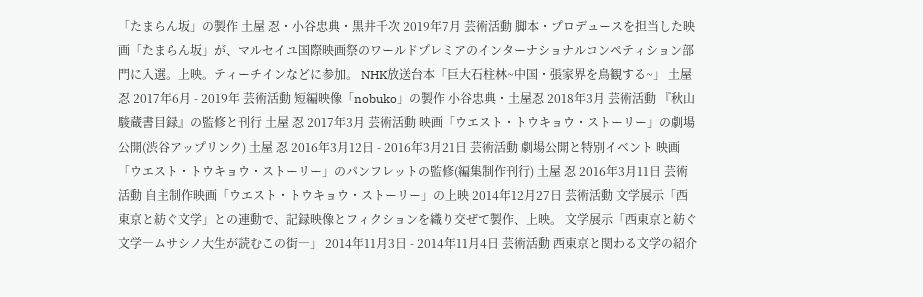「たまらん坂」の製作 土屋 忍・小谷忠典・黒井千次 2019年7月 芸術活動 脚本・プロデュースを担当した映画「たまらん坂」が、マルセイユ国際映画祭のワールドプレミアのインターナショナルコンペティション部門に入選。上映。ティーチインなどに参加。 NHK放送台本「巨大石柱林~中国・張家界を鳥観する~」 土屋 忍 2017年6月 - 2019年 芸術活動 短編映像「nobuko」の製作 小谷忠典・土屋忍 2018年3月 芸術活動 『秋山駿蔵書目録』の監修と刊行 土屋 忍 2017年3月 芸術活動 映画「ウエスト・トウキョウ・ストーリー」の劇場公開(渋谷アップリンク) 土屋 忍 2016年3月12日 - 2016年3月21日 芸術活動 劇場公開と特別イベント 映画「ウエスト・トウキョウ・ストーリー」のパンフレットの監修(編集制作刊行) 土屋 忍 2016年3月11日 芸術活動 自主制作映画「ウエスト・トウキョウ・ストーリー」の上映 2014年12月27日 芸術活動 文学展示「西東京と紡ぐ文学」との連動で、記録映像とフィクションを織り交ぜて製作、上映。 文学展示「西東京と紡ぐ文学―ムサシノ大生が読むこの街―」 2014年11月3日 - 2014年11月4日 芸術活動 西東京と関わる文学の紹介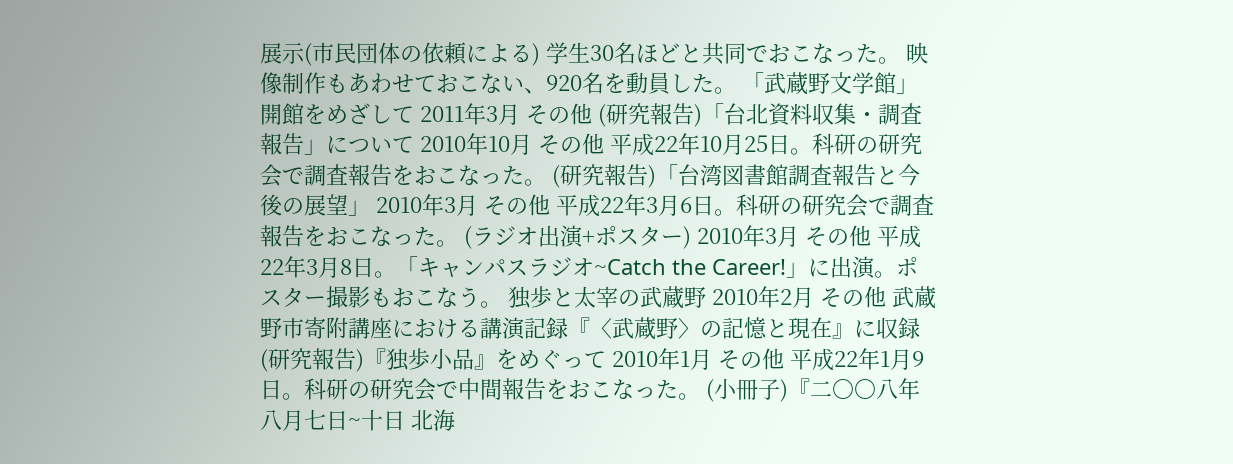展示(市民団体の依頼による) 学生30名ほどと共同でおこなった。 映像制作もあわせておこない、920名を動員した。 「武蔵野文学館」開館をめざして 2011年3月 その他 (研究報告)「台北資料収集・調査報告」について 2010年10月 その他 平成22年10月25日。科研の研究会で調査報告をおこなった。 (研究報告)「台湾図書館調査報告と今後の展望」 2010年3月 その他 平成22年3月6日。科研の研究会で調査報告をおこなった。 (ラジオ出演+ポスター) 2010年3月 その他 平成22年3月8日。「キャンパスラジオ~Catch the Career!」に出演。ポスター撮影もおこなう。 独歩と太宰の武蔵野 2010年2月 その他 武蔵野市寄附講座における講演記録『〈武蔵野〉の記憶と現在』に収録 (研究報告)『独歩小品』をめぐって 2010年1月 その他 平成22年1月9日。科研の研究会で中間報告をおこなった。 (小冊子)『二〇〇八年八月七日~十日 北海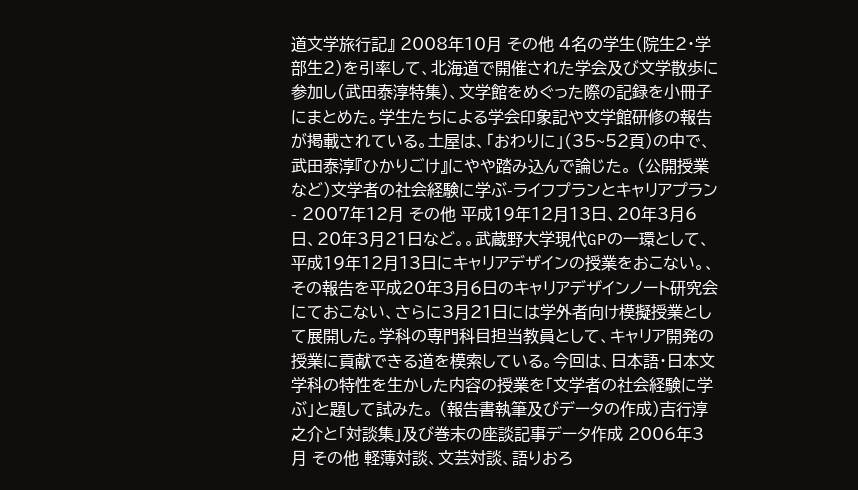道文学旅行記』 2008年10月 その他 4名の学生(院生2・学部生2)を引率して、北海道で開催された学会及び文学散歩に参加し(武田泰淳特集)、文学館をめぐった際の記録を小冊子にまとめた。学生たちによる学会印象記や文学館研修の報告が掲載されている。土屋は、「おわりに」(35~52頁)の中で、武田泰淳『ひかりごけ』にやや踏み込んで論じた。 (公開授業など)文学者の社会経験に学ぶ-ライフプランとキャリアプラン- 2007年12月 その他 平成19年12月13日、20年3月6日、20年3月21日など。。武蔵野大学現代GPの一環として、平成19年12月13日にキャリアデザインの授業をおこない。、その報告を平成20年3月6日のキャリアデザインノート研究会にておこない、さらに3月21日には学外者向け模擬授業として展開した。学科の専門科目担当教員として、キャリア開発の授業に貢献できる道を模索している。今回は、日本語・日本文学科の特性を生かした内容の授業を「文学者の社会経験に学ぶ」と題して試みた。 (報告書執筆及びデータの作成)吉行淳之介と「対談集」及び巻末の座談記事データ作成 2006年3月 その他 軽薄対談、文芸対談、語りおろ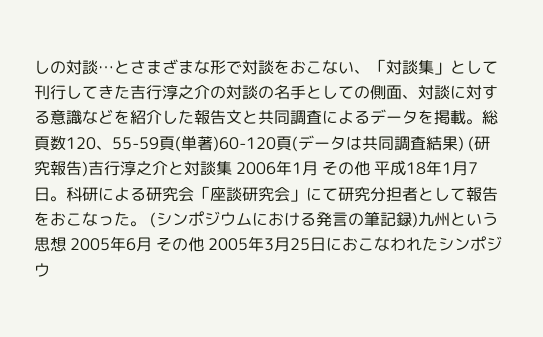しの対談…とさまざまな形で対談をおこない、「対談集」として刊行してきた吉行淳之介の対談の名手としての側面、対談に対する意識などを紹介した報告文と共同調査によるデータを掲載。総頁数120、55-59頁(単著)60-120頁(データは共同調査結果) (研究報告)吉行淳之介と対談集 2006年1月 その他 平成18年1月7日。科研による研究会「座談研究会」にて研究分担者として報告をおこなった。 (シンポジウムにおける発言の筆記録)九州という思想 2005年6月 その他 2005年3月25日におこなわれたシンポジウ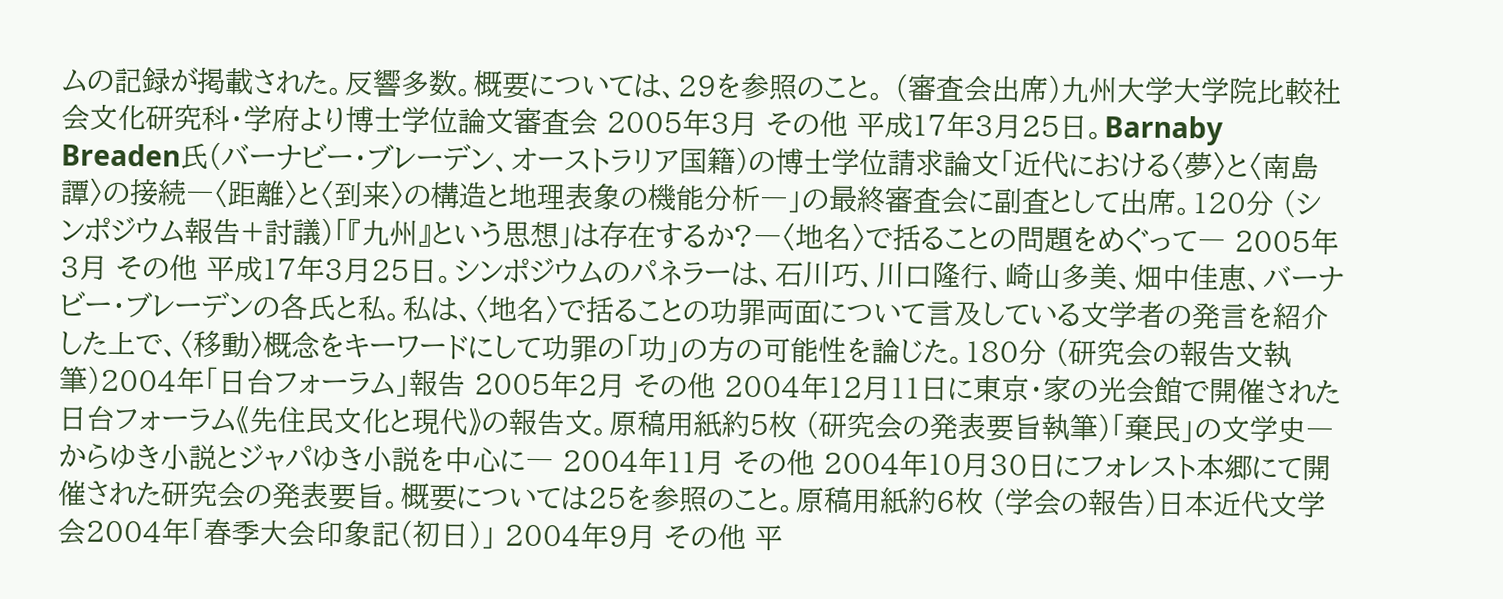ムの記録が掲載された。反響多数。概要については、29を参照のこと。 (審査会出席)九州大学大学院比較社会文化研究科・学府より博士学位論文審査会 2005年3月 その他 平成17年3月25日。Barnaby Breaden氏(バーナビー・ブレーデン、オーストラリア国籍)の博士学位請求論文「近代における〈夢〉と〈南島譚〉の接続―〈距離〉と〈到来〉の構造と地理表象の機能分析―」の最終審査会に副査として出席。120分 (シンポジウム報告+討議)「『九州』という思想」は存在するか?―〈地名〉で括ることの問題をめぐって― 2005年3月 その他 平成17年3月25日。シンポジウムのパネラーは、石川巧、川口隆行、崎山多美、畑中佳恵、バーナビー・ブレーデンの各氏と私。私は、〈地名〉で括ることの功罪両面について言及している文学者の発言を紹介した上で、〈移動〉概念をキーワードにして功罪の「功」の方の可能性を論じた。180分 (研究会の報告文執筆)2004年「日台フォーラム」報告 2005年2月 その他 2004年12月11日に東京・家の光会館で開催された日台フォーラム《先住民文化と現代》の報告文。原稿用紙約5枚 (研究会の発表要旨執筆)「棄民」の文学史―からゆき小説とジャパゆき小説を中心に― 2004年11月 その他 2004年10月30日にフォレスト本郷にて開催された研究会の発表要旨。概要については25を参照のこと。原稿用紙約6枚 (学会の報告)日本近代文学会2004年「春季大会印象記(初日)」 2004年9月 その他 平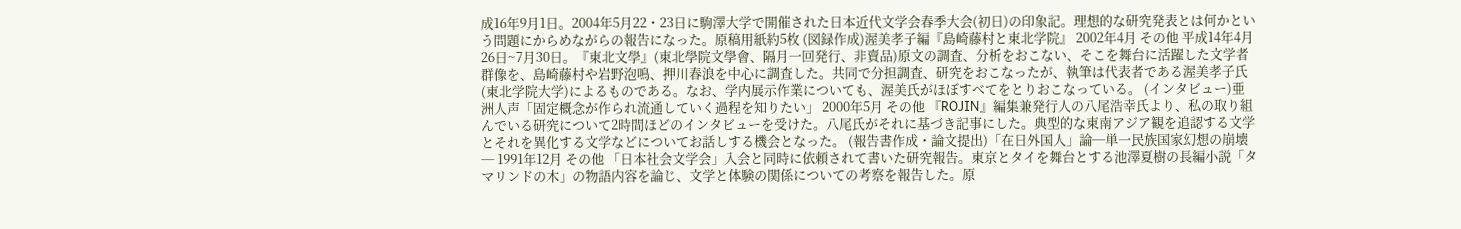成16年9月1日。2004年5月22・23日に駒澤大学で開催された日本近代文学会春季大会(初日)の印象記。理想的な研究発表とは何かという問題にからめながらの報告になった。原稿用紙約5枚 (図録作成)渥美孝子編『島崎藤村と東北学院』 2002年4月 その他 平成14年4月26日~7月30日。『東北文學』(東北學院文學會、隔月一回発行、非賣品)原文の調査、分析をおこない、そこを舞台に活躍した文学者群像を、島崎藤村や岩野泡鳴、押川春浪を中心に調査した。共同で分担調査、研究をおこなったが、執筆は代表者である渥美孝子氏(東北学院大学)によるものである。なお、学内展示作業についても、渥美氏がほぼすべてをとりおこなっている。 (インタビュー)亜洲人声「固定概念が作られ流通していく過程を知りたい」 2000年5月 その他 『ROJIN』編集兼発行人の八尾浩幸氏より、私の取り組んでいる研究について2時間ほどのインタビューを受けた。八尾氏がそれに基づき記事にした。典型的な東南アジア観を追認する文学とそれを異化する文学などについてお話しする機会となった。 (報告書作成・論文提出)「在日外国人」論─単一民族国家幻想の崩壊─ 1991年12月 その他 「日本社会文学会」入会と同時に依頼されて書いた研究報告。東京とタイを舞台とする池澤夏樹の長編小説「タマリンドの木」の物語内容を論じ、文学と体験の関係についての考察を報告した。原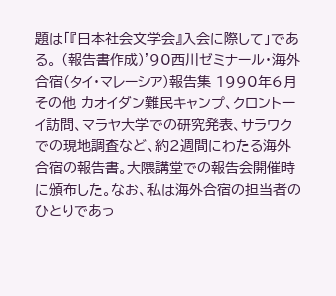題は「『日本社会文学会』入会に際して」である。 (報告書作成)'90西川ゼミナール・海外合宿(タイ・マレーシア)報告集 1990年6月 その他 カオイダン難民キャンプ、クロントーイ訪問、マラヤ大学での研究発表、サラワクでの現地調査など、約2週間にわたる海外合宿の報告書。大隈講堂での報告会開催時に頒布した。なお、私は海外合宿の担当者のひとりであっ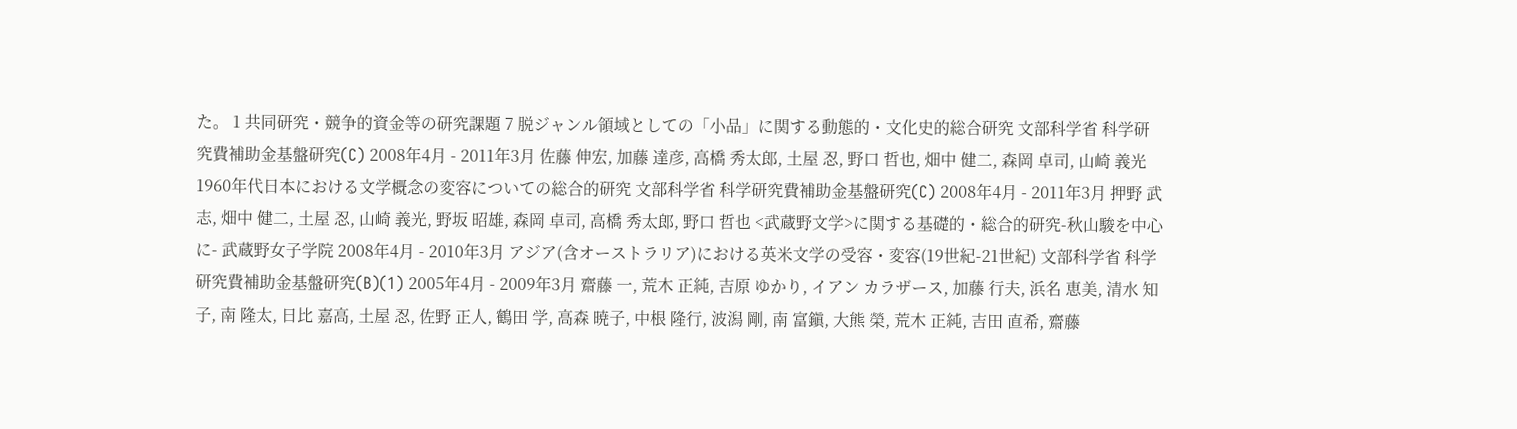た。 1 共同研究・競争的資金等の研究課題 7 脱ジャンル領域としての「小品」に関する動態的・文化史的総合研究 文部科学省 科学研究費補助金基盤研究(C) 2008年4月 - 2011年3月 佐藤 伸宏, 加藤 達彦, 高橋 秀太郎, 土屋 忍, 野口 哲也, 畑中 健二, 森岡 卓司, 山崎 義光 1960年代日本における文学概念の変容についての総合的研究 文部科学省 科学研究費補助金基盤研究(C) 2008年4月 - 2011年3月 押野 武志, 畑中 健二, 土屋 忍, 山崎 義光, 野坂 昭雄, 森岡 卓司, 高橋 秀太郎, 野口 哲也 <武蔵野文学>に関する基礎的・総合的研究-秋山駿を中心に- 武蔵野女子学院 2008年4月 - 2010年3月 アジア(含オーストラリア)における英米文学の受容・変容(19世紀-21世紀) 文部科学省 科学研究費補助金基盤研究(B)(1) 2005年4月 - 2009年3月 齋藤 一, 荒木 正純, 吉原 ゆかり, イアン カラザース, 加藤 行夫, 浜名 恵美, 清水 知子, 南 隆太, 日比 嘉高, 土屋 忍, 佐野 正人, 鶴田 学, 高森 暁子, 中根 隆行, 波潟 剛, 南 富鎭, 大熊 榮, 荒木 正純, 吉田 直希, 齋藤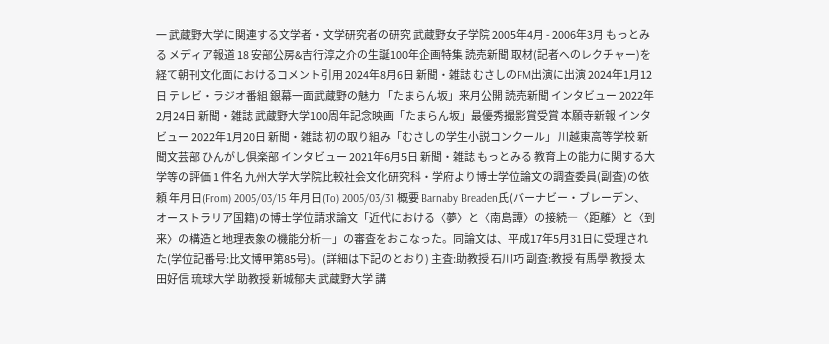一 武蔵野大学に関連する文学者・文学研究者の研究 武蔵野女子学院 2005年4月 - 2006年3月 もっとみる メディア報道 18 安部公房&吉行淳之介の生誕100年企画特集 読売新聞 取材(記者へのレクチャー)を経て朝刊文化面におけるコメント引用 2024年8月6日 新聞・雑誌 むさしのFM出演に出演 2024年1月12日 テレビ・ラジオ番組 銀幕一面武蔵野の魅力 「たまらん坂」来月公開 読売新聞 インタビュー 2022年2月24日 新聞・雑誌 武蔵野大学100周年記念映画「たまらん坂」最優秀撮影賞受賞 本願寺新報 インタビュー 2022年1月20日 新聞・雑誌 初の取り組み「むさしの学生小説コンクール」 川越東高等学校 新聞文芸部 ひんがし倶楽部 インタビュー 2021年6月5日 新聞・雑誌 もっとみる 教育上の能力に関する大学等の評価 1 件名 九州大学大学院比較社会文化研究科・学府より博士学位論文の調査委員(副査)の依頼 年月日(From) 2005/03/15 年月日(To) 2005/03/31 概要 Barnaby Breaden氏(バーナビー・ブレーデン、オーストラリア国籍)の博士学位請求論文「近代における〈夢〉と〈南島譚〉の接続―〈距離〉と〈到来〉の構造と地理表象の機能分析―」の審査をおこなった。同論文は、平成17年5月31日に受理された(学位記番号:比文博甲第85号)。(詳細は下記のとおり) 主査:助教授 石川巧 副査:教授 有馬學 教授 太田好信 琉球大学 助教授 新城郁夫 武蔵野大学 講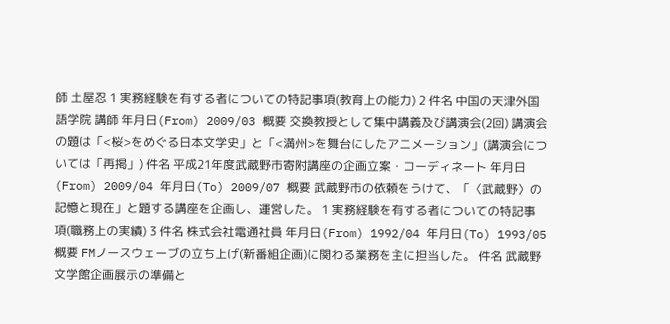師 土屋忍 1 実務経験を有する者についての特記事項(教育上の能力) 2 件名 中国の天津外国語学院 講師 年月日(From) 2009/03 概要 交換教授として集中講義及び講演会(2回) 講演会の題は「<桜>をめぐる日本文学史」と「<満州>を舞台にしたアニメーション」(講演会については「再掲」) 件名 平成21年度武蔵野市寄附講座の企画立案・コーディネート 年月日(From) 2009/04 年月日(To) 2009/07 概要 武蔵野市の依頼をうけて、「〈武蔵野〉の記憶と現在」と題する講座を企画し、運営した。 1 実務経験を有する者についての特記事項(職務上の実績) 3 件名 株式会社電通社員 年月日(From) 1992/04 年月日(To) 1993/05 概要 FMノースウェーブの立ち上げ(新番組企画)に関わる業務を主に担当した。 件名 武蔵野文学館企画展示の準備と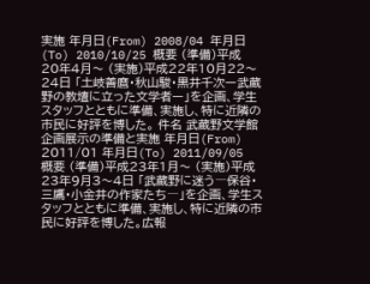実施 年月日(From) 2008/04 年月日(To) 2010/10/25 概要 (準備)平成20年4月〜 (実施)平成22年10月22〜24日 「土岐善麿・秋山駿・黒井千次ー武蔵野の教壇に立った文学者ー」を企画、学生スタッフとともに準備、実施し、特に近隣の市民に好評を博した。 件名 武蔵野文学館企画展示の準備と実施 年月日(From) 2011/01 年月日(To) 2011/09/05 概要 (準備)平成23年1月〜 (実施)平成23年9月3〜4日 「武蔵野に迷う―保谷・三鷹・小金井の作家たち―」を企画、学生スタッフとともに準備、実施し、特に近隣の市民に好評を博した。広報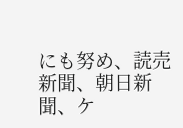にも努め、読売新聞、朝日新聞、ケ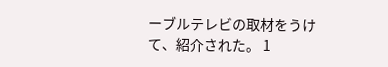ーブルテレビの取材をうけて、紹介された。 1